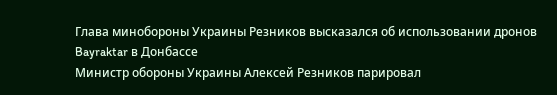Глава минобороны Украины Резников высказался об использовании дронов Bayraktar в Донбассе
Министр обороны Украины Алексей Резников парировал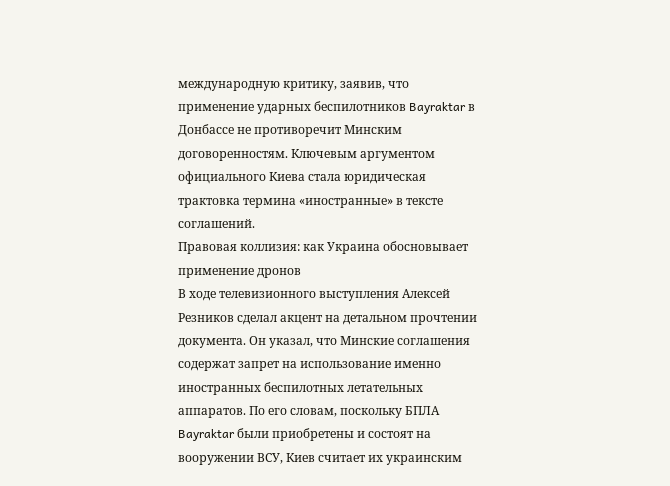международную критику, заявив, что применение ударных беспилотников Bayraktar в Донбассе не противоречит Минским договоренностям. Ключевым аргументом официального Киева стала юридическая трактовка термина «иностранные» в тексте соглашений.
Правовая коллизия: как Украина обосновывает применение дронов
В ходе телевизионного выступления Алексей Резников сделал акцент на детальном прочтении документа. Он указал, что Минские соглашения содержат запрет на использование именно иностранных беспилотных летательных аппаратов. По его словам, поскольку БПЛА Bayraktar были приобретены и состоят на вооружении ВСУ, Киев считает их украинским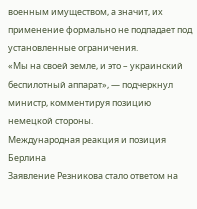военным имуществом, а значит, их применение формально не подпадает под установленные ограничения.
«Мы на своей земле, и это – украинский беспилотный аппарат», — подчеркнул министр, комментируя позицию немецкой стороны.
Международная реакция и позиция Берлина
Заявление Резникова стало ответом на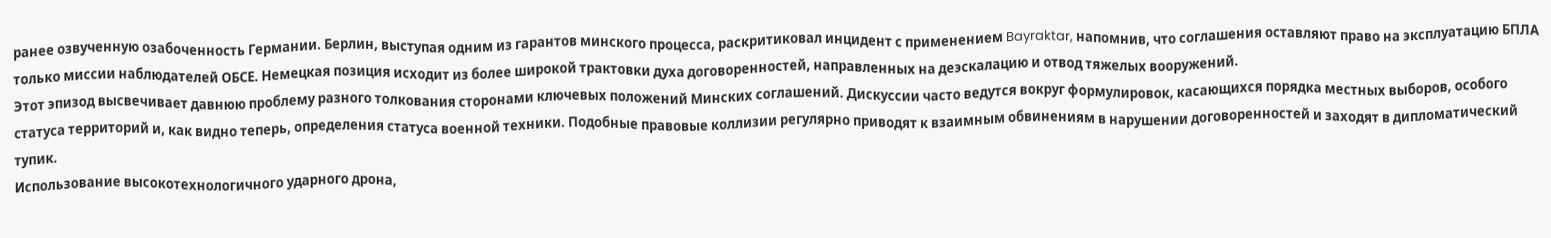ранее озвученную озабоченность Германии. Берлин, выступая одним из гарантов минского процесса, раскритиковал инцидент с применением Bayraktar, напомнив, что соглашения оставляют право на эксплуатацию БПЛА только миссии наблюдателей ОБСЕ. Немецкая позиция исходит из более широкой трактовки духа договоренностей, направленных на деэскалацию и отвод тяжелых вооружений.
Этот эпизод высвечивает давнюю проблему разного толкования сторонами ключевых положений Минских соглашений. Дискуссии часто ведутся вокруг формулировок, касающихся порядка местных выборов, особого статуса территорий и, как видно теперь, определения статуса военной техники. Подобные правовые коллизии регулярно приводят к взаимным обвинениям в нарушении договоренностей и заходят в дипломатический тупик.
Использование высокотехнологичного ударного дрона,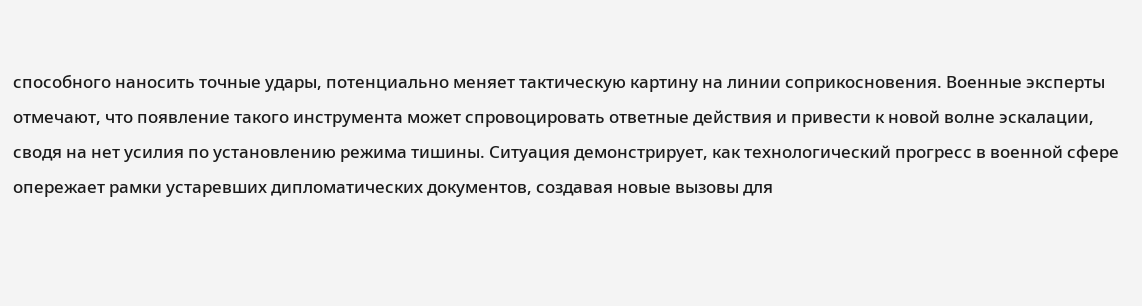способного наносить точные удары, потенциально меняет тактическую картину на линии соприкосновения. Военные эксперты отмечают, что появление такого инструмента может спровоцировать ответные действия и привести к новой волне эскалации, сводя на нет усилия по установлению режима тишины. Ситуация демонстрирует, как технологический прогресс в военной сфере опережает рамки устаревших дипломатических документов, создавая новые вызовы для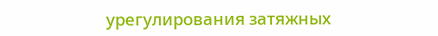урегулирования затяжных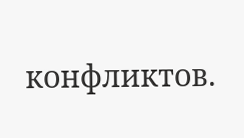конфликтов.